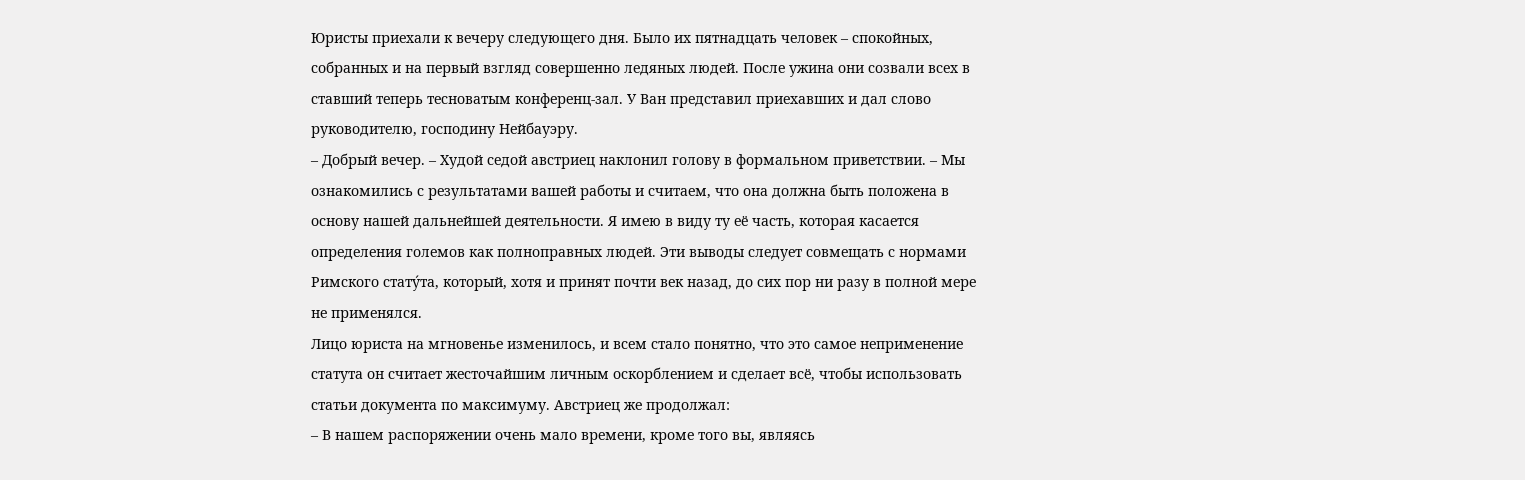Юристы приехали к вечеру следующего дня. Было их пятнадцать человек – спокойных, собранных и на первый взгляд совершенно ледяных людей. После ужина они созвали всех в ставший теперь тесноватым конференц-зал. У Ван представил приехавших и дал слово руководителю, господину Нейбауэру.
– Добрый вечер. – Худой седой австриец наклонил голову в формальном приветствии. – Мы ознакомились с результатами вашей работы и считаем, что она должна быть положена в основу нашей дальнейшей деятельности. Я имею в виду ту её часть, которая касается определения големов как полноправных людей. Эти выводы следует совмещать с нормами Римского стату́та, который, хотя и принят почти век назад, до сих пор ни разу в полной мере не применялся.
Лицо юриста на мгновенье изменилось, и всем стало понятно, что это самое неприменение статута он считает жесточайшим личным оскорблением и сделает всё, чтобы использовать статьи документа по максимуму. Австриец же продолжал:
– В нашем распоряжении очень мало времени, кроме того вы, являясь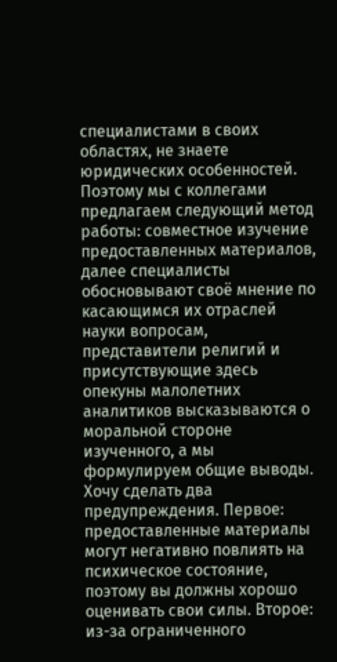специалистами в своих областях, не знаете юридических особенностей. Поэтому мы с коллегами предлагаем следующий метод работы: совместное изучение предоставленных материалов, далее специалисты обосновывают своё мнение по касающимся их отраслей науки вопросам, представители религий и присутствующие здесь опекуны малолетних аналитиков высказываются о моральной стороне изученного, а мы формулируем общие выводы. Хочу сделать два предупреждения. Первое: предоставленные материалы могут негативно повлиять на психическое состояние, поэтому вы должны хорошо оценивать свои силы. Второе: из-за ограниченного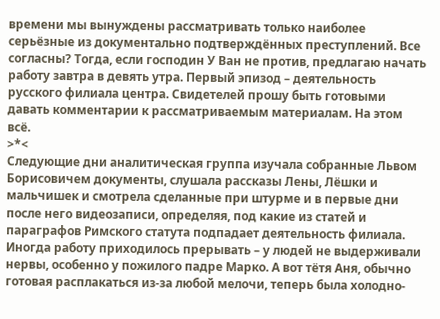времени мы вынуждены рассматривать только наиболее серьёзные из документально подтверждённых преступлений. Все согласны? Тогда, если господин У Ван не против, предлагаю начать работу завтра в девять утра. Первый эпизод – деятельность русского филиала центра. Свидетелей прошу быть готовыми давать комментарии к рассматриваемым материалам. На этом всё.
>*<
Следующие дни аналитическая группа изучала собранные Львом Борисовичем документы, слушала рассказы Лены, Лёшки и мальчишек и смотрела сделанные при штурме и в первые дни после него видеозаписи, определяя, под какие из статей и параграфов Римского статута подпадает деятельность филиала. Иногда работу приходилось прерывать – у людей не выдерживали нервы, особенно у пожилого падре Марко. А вот тётя Аня, обычно готовая расплакаться из-за любой мелочи, теперь была холодно-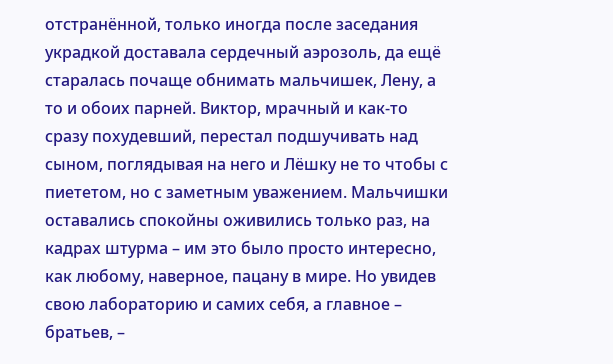отстранённой, только иногда после заседания украдкой доставала сердечный аэрозоль, да ещё старалась почаще обнимать мальчишек, Лену, а то и обоих парней. Виктор, мрачный и как-то сразу похудевший, перестал подшучивать над сыном, поглядывая на него и Лёшку не то чтобы с пиететом, но с заметным уважением. Мальчишки оставались спокойны оживились только раз, на кадрах штурма – им это было просто интересно, как любому, наверное, пацану в мире. Но увидев свою лабораторию и самих себя, а главное – братьев, –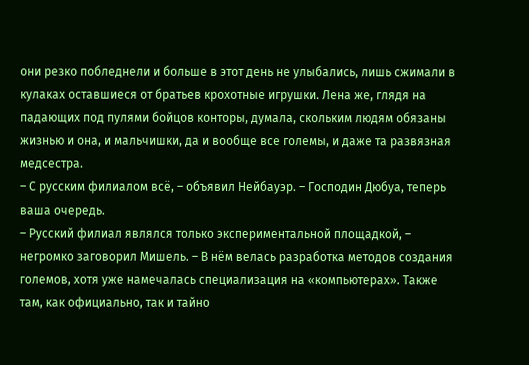они резко побледнели и больше в этот день не улыбались, лишь сжимали в кулаках оставшиеся от братьев крохотные игрушки. Лена же, глядя на падающих под пулями бойцов конторы, думала, скольким людям обязаны жизнью и она, и мальчишки, да и вообще все големы, и даже та развязная медсестра.
– С русским филиалом всё, – объявил Нейбауэр. – Господин Дюбуа, теперь ваша очередь.
– Русский филиал являлся только экспериментальной площадкой, – негромко заговорил Мишель. – В нём велась разработка методов создания големов, хотя уже намечалась специализация на «компьютерах». Также там, как официально, так и тайно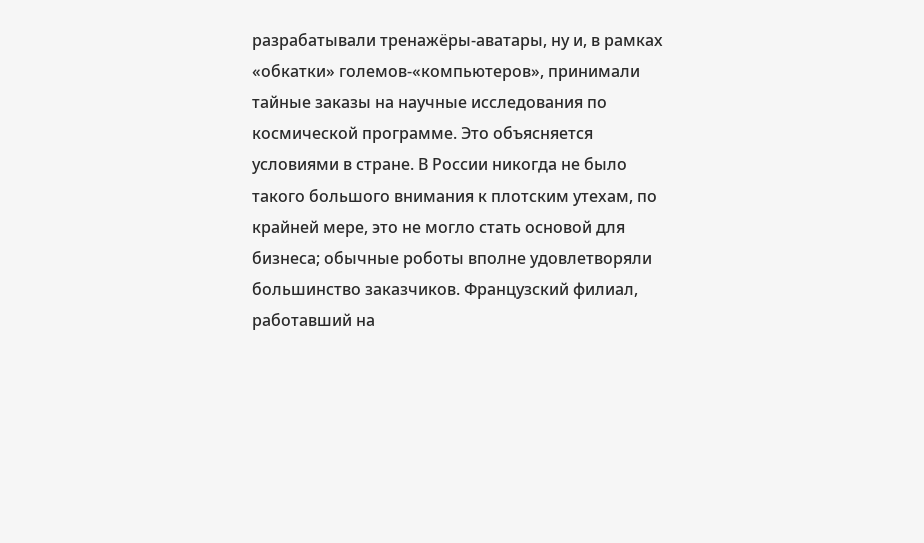разрабатывали тренажёры-аватары, ну и, в рамках «обкатки» големов-«компьютеров», принимали тайные заказы на научные исследования по космической программе. Это объясняется условиями в стране. В России никогда не было такого большого внимания к плотским утехам, по крайней мере, это не могло стать основой для бизнеса; обычные роботы вполне удовлетворяли большинство заказчиков. Французский филиал, работавший на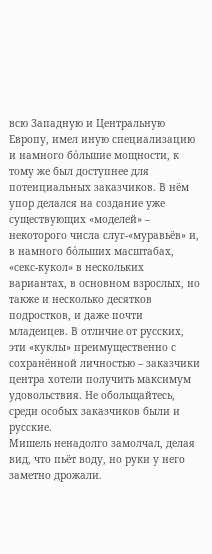всю Западную и Центральную Европу, имел иную специализацию и намного бо́льшие мощности, к тому же был доступнее для потенциальных заказчиков. В нём упор делался на создание уже существующих «моделей» – некоторого числа слуг-«муравьёв» и, в намного бо́льших масштабах, «секс-кукол» в нескольких вариантах, в основном взрослых, но также и несколько десятков подростков, и даже почти младенцев. В отличие от русских, эти «куклы» преимущественно с сохранённой личностью – заказчики центра хотели получить максимум удовольствия. Не обольщайтесь, среди особых заказчиков были и русские.
Мишель ненадолго замолчал, делая вид, что пьёт воду, но руки у него заметно дрожали.